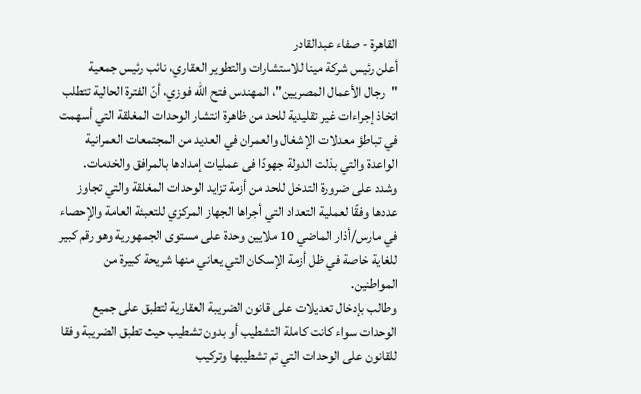القاهرة - صفاء عبدالقادر
أعلن رئيس شركة مينا للاستشارات والتطوير العقاري، نائب رئيس جمعية "رجال الأعمال المصريين"، المهندس فتح الله فوزي، أنّ الفترة الحالية تتطلب اتخاذ إجراءات غير تقليدية للحد من ظاهرة انتشار الوحدات المغلقة التي أسهمت في تباطؤ معدلات الإشغال والعمران في العديد من المجتمعات العمرانية الواعدة والتي بذلت الدولة جهودًا فى عمليات إمدادها بالمرافق والخدمات.
وشدد على ضرورة التدخل للحد من أزمة تزايد الوحدات المغلقة والتي تجاوز عددها وفقًا لعملية التعداد التي أجراها الجهاز المركزي للتعبئة العامة والإحصاء في مارس/أذار الماضي 10 ملايين وحدة على مستوى الجمهورية وهو رقم كبير للغاية خاصة في ظل أزمة الإسكان التي يعاني منها شريحة كبيرة من المواطنين.
وطالب بإدخال تعديلات على قانون الضريبة العقارية لتطبق على جميع الوحدات سواء كانت كاملة التشطيب أو بدون تشطيب حيث تطبق الضريبة وفقا للقانون على الوحدات التي تم تشطيبها وتركيب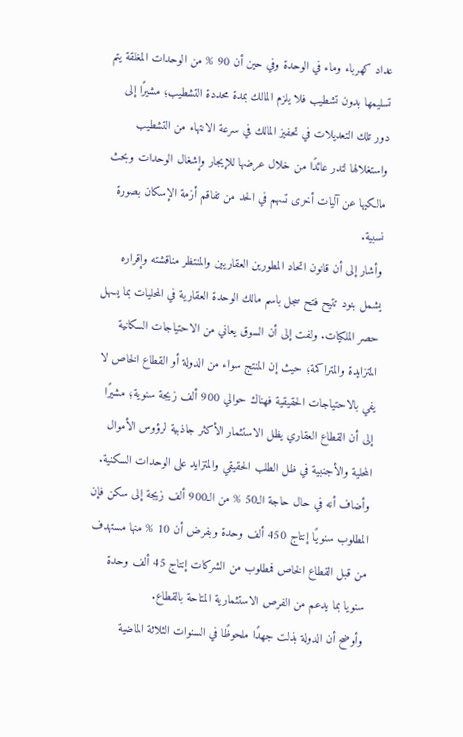عداد كهرباء وماء في الوحدة وفي حين أن 90 % من الوحدات المغلقة يتم تسليمها بدون تشطيب فلا يلزم المالك بمدة محددة التشطيب؛ مشيرًا إلى دور تلك التعديلات في تحفيز المالك في سرعة الانتهاء من التشطيب واستغلالها لتدر عائدًا من خلال عرضها للإيجار وإشغال الوحدات وبحث مالكيها عن آليات أخرى تسهم في الحد من تفاقم أزمة الإسكان بصورة نسبية.
وأشار إلى أن قانون اتحاد المطورين العقاريين والمنتظر مناقشته وإقراره يشمل بنود تتيح فتح سجل باسم مالك الوحدة العقارية في المحليات بما يسهل حصر الملكيات. ولفت إلى أن السوق يعاني من الاحتياجات السكانية المتزايدة والمتراكمة؛ حيث إن المنتج سواء من الدولة أو القطاع الخاص لا يفي بالاحتياجات الحقيقية فهناك حوالي 900 ألف زيجة سنوية؛ مشيرًا إلى أن القطاع العقاري يظل الاستثمار الأكثر جاذبية لرؤوس الأموال المحلية والأجنبية في ظل الطلب الحقيقي والمتزايد على الوحدات السكنية.
وأضاف أنه في حال حاجة الـ50 % من الـ900 ألف زيجة إلى سكن فإن المطلوب سنويًا إنتاج 450 ألف وحدة وبفرض أن 10 % منها مستهدف من قبل القطاع الخاص فمطلوب من الشركات إنتاج 45 ألف وحدة سنويا بما يدعم من الفرص الاستثمارية المتاحة بالقطاع.
وأوضح أن الدولة بذلت جهدًا ملحوظًا في السنوات الثلاثة الماضية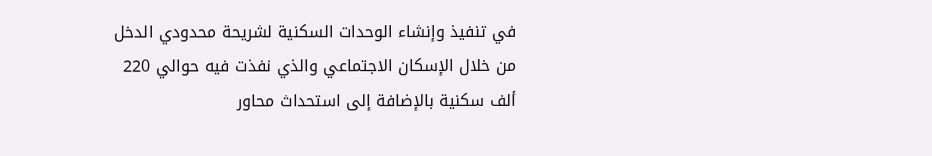في تنفيذ وإنشاء الوحدات السكنية لشريحة محدودي الدخل من خلال الإسكان الاجتماعي والذي نفذت فيه حوالي 220 ألف سكنية بالإضافة إلى استحداث محاور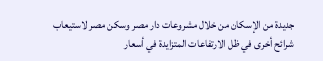جديدة من الإسكان من خلال مشروعات دار مصر وسكن مصر لاستيعاب شرائح أخرى في ظل الارتفاعات المتزايدة في أسعار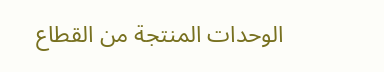الوحدات المنتجة من القطاع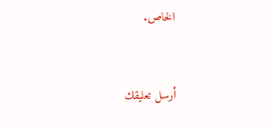الخاص.


أرسل تعليقك